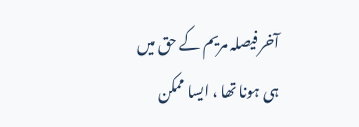آخر فیصلہ مریم کے حق میں ہی ہونا تھا ، ایسا ممکن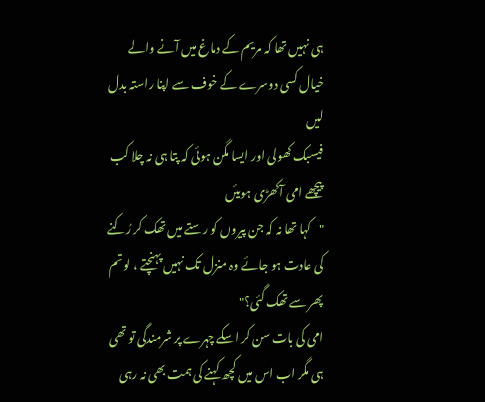ہی نہیں تھا کہ مریم کے دماغ میں آنے والے خیال کسی دوسرے کے خوف سے اپنا راستہ بدل لیں
فیسبک کھولی اور ایسا مگن ہوئی کہ پتا ہی نہ چلا کب پیچھے امی آکھڑی ہویئں
"کہا تھا نہ کہ جن پیروں کو رستے میں تھک کر رُکنے کی عادت ہو جائے وہ منزل تک نہیں پہنچتے ، لو تم پھر سے تھک گئی؟"
امی کی بات سن کر اسکے چہرے پر شرمندگی تو تھی ہی مگر اب اس میں کچھ کہنے کی ہمت بھی نہ رہی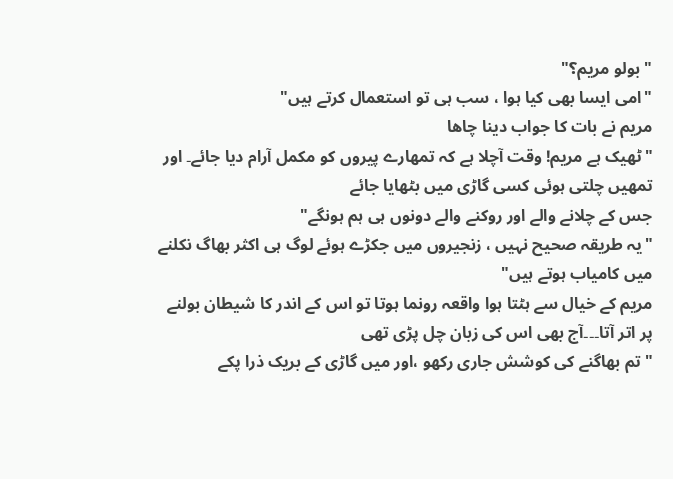"بولو مریم؟"
"امی ایسا بھی کیا ہوا ، سب ہی تو استعمال کرتے ہیں"
مریم نے بات کا جواب دینا چاھا
"ٹھیک ہے مریم! وقت آچلا ہے کہ تمھارے پیروں کو مکمل آرام دیا جائے۔ اور تمھیں چلتی ہوئی کسی گاڑی میں بٹھایا جائے
جس کے چلانے والے اور روکنے والے دونوں ہی ہم ہونگے"
"یہ طریقہ صحیح نہیں ، زنجیروں میں جکڑے ہوئے لوگ ہی اکثر بھاگ نکلنے میں کامیاب ہوتے ہیں"
مریم کے خیال سے ہٹتا ہوا واقعہ رونما ہوتا تو اس کے اندر کا شیطان بولنے پر اتر آتا۔۔۔آج بھی اس کی زبان چل پڑی تھی
"تم بھاگنے کی کوشش جاری رکھو ،اور میں گاڑی کے بریک ذرا پکے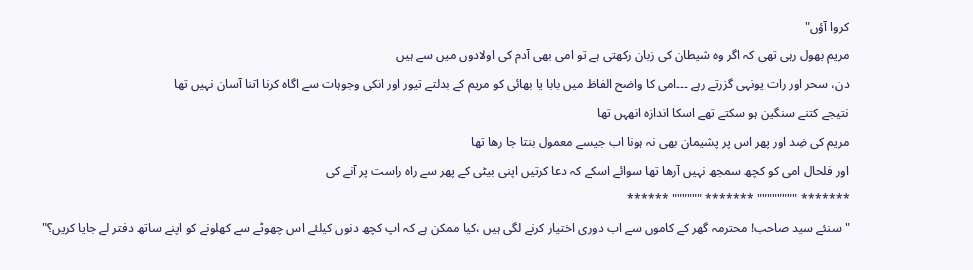کروا آؤں"
مریم بھول رہی تھی کہ اگر وہ شیطان کی زبان رکھتی ہے تو امی بھی آدم کی اولادوں میں سے ہیں
دن، سحر اور رات یونہی گزرتے رہے ۔۔۔امی کا واضح الفاظ میں بابا یا بھائی کو مریم کے بدلتے تیور اور انکی وجوہات سے اگاہ کرنا اتنا آسان نہیں تھا
نتیجے کتنے سنگین ہو سکتے تھے اسکا اندازہ انھہں تھا
مریم کی ضِد اور پھر اس پر پشیمان بھی نہ ہونا اب جیسے معمول بنتا جا رھا تھا
اور فلحال امی کو کچھ سمجھ نہیں آرھا تھا سوائے اسکے کہ دعا کرتیں اپنی بیٹی کے پھر سے راہ راست پر آنے کی
******* """""""" ******* """""" ******
"سنئے سید صاحب! محترمہ گھر کے کاموں سے اب دوری اختیار کرنے لگی ہیں ،کیا ممکن ہے کہ اپ کچھ دنوں کیلئے اس چھوٹے سے کھلونے کو اپنے ساتھ دفتر لے جایا کریں؟"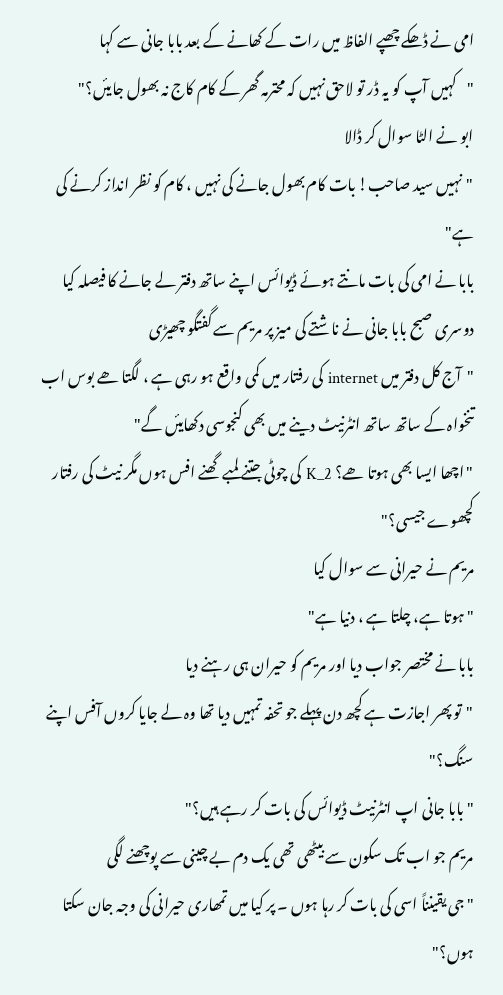امی نے ڈھکے چھپے الفاظ میں رات کے کھانے کے بعد بابا جانی سے کہا
"کہیں آپ کو یہ ڈر تو لاحق نہیں کہ محترمہ گھر کے کام کاج نہ بھول جایئں؟"
ابو نے الٹا سوال کر ڈالا
"نہیں سید صاحب! بات کام بھول جانے کی نہیں ، کام کو نظر انداز کرنے کی ہے"
بابا نے امی کی بات مانتے ہوئے ڈیوائس اپنے ساتھ دفتر لے جانے کا فیصلہ کیا
دوسری صبح بابا جانی نے ناشتے کی میز پر مریم سے گفتگو چھیڑی
"آج کل دفتر میں internet کی رفتار میں کمی واقع ہو رہی ہے ، لگتا ھے بوس اب تنخواہ کے ساتھ ساتھ انٹرنیٹ دینے میں بھی کنجوسی دکھایئں گے"
"اچھا ایسا بھی ہوتا ھے؟ K_2 کی چوٹی جتنے لمبے گھنے افس ہوں مگر نیٹ کی رفتار کچھوے جیسی؟"
مریم نے حیرانی سے سوال کیا
"ہوتا ہے، چلتا ہے ، دنیا ہے"
بابا نے مختصر جواب دیا اور مریم کو حیران ہی رہنے دیا
"تو پھر اجازت ہے کچھ دن پہلے جو تحفہ تمہیں دیا تھا وہ لے جایا کروں آفس اپنے سنگ؟"
"بابا جانی اپ انٹرنیٹ ڈیوائس کی بات کر رہے ہیں؟"
مریم جو اب تک سکون سے بیٹھی تھی یک دم بے چینی سے پوچھنے لگی
"جی یقینناً اسی کی بات کر رہا ہوں ۔ پر کیا میں تمھاری حیرانی کی وجہ جان سکتا ہوں؟"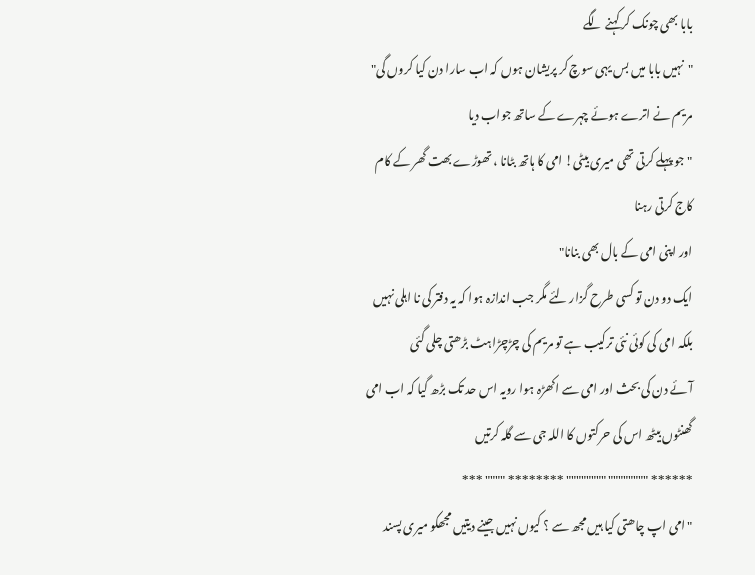بابا بھی چونک کر کہنے لگے
"نہیں بابا میں بس یہی سوچ کر پریشان ہوں کہ اب سارا دن کیا کروں گی"
مریم نے اترے ہوئے چہرے کے ساتھ جواب دیا
"جو پہلے کرتی تھی میری بیٹی! امی کا ہاتھ بٹانا ، تھوڑے بھت گھر کے کام کاج کرتی رہنا
اور اپنی امی کے بال بھی بنانا"
ایک دو دن تو کسی طرح گزار لئے مگر جب اندازہ ہوا کہ یہ دفتر کی نا اہلی نہیں بلکہ امی کی کوئی نئی ترکیب ہے تو مریم کی چڑچڑاہٹ بڑھتی چلی گئی
آئے دن کی بحث اور امی سے اکھڑہ ہوا رویہ اس حد تک بڑھ گیا کہ اب امی گھنٹوں بیٹھ اس کی حرکتوں کا اللہ جی سے گلہ کرتیں
****** """""""" """""""" ******** """" ***
"امی اپ چاھتی کیا ہیں مجھ سے ؟ کیوں نہیں جینے دیتیں مجھکو میری پسند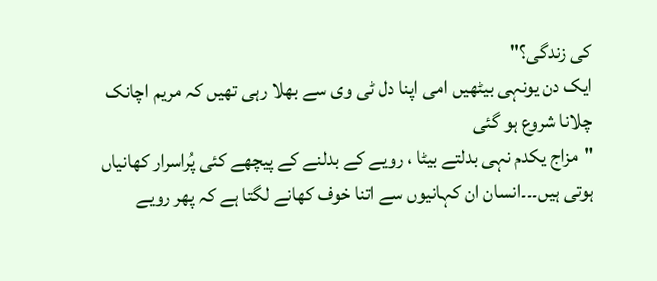کی زندگی؟"
ایک دن یونہی بیٹھیں امی اپنا دل ٹی وی سے بھلا رہی تھیں کہ مریم اچانک چلانا شروع ہو گئی
"مزاج یکدم نہی بدلتے بیٹا ، رویے کے بدلنے کے پیچھے کئی پُراسرار کھانیاں ہوتی ہیں۔۔۔انسان ان کہانیوں سے اتنا خوف کھانے لگتا ہے کہ پھر رویے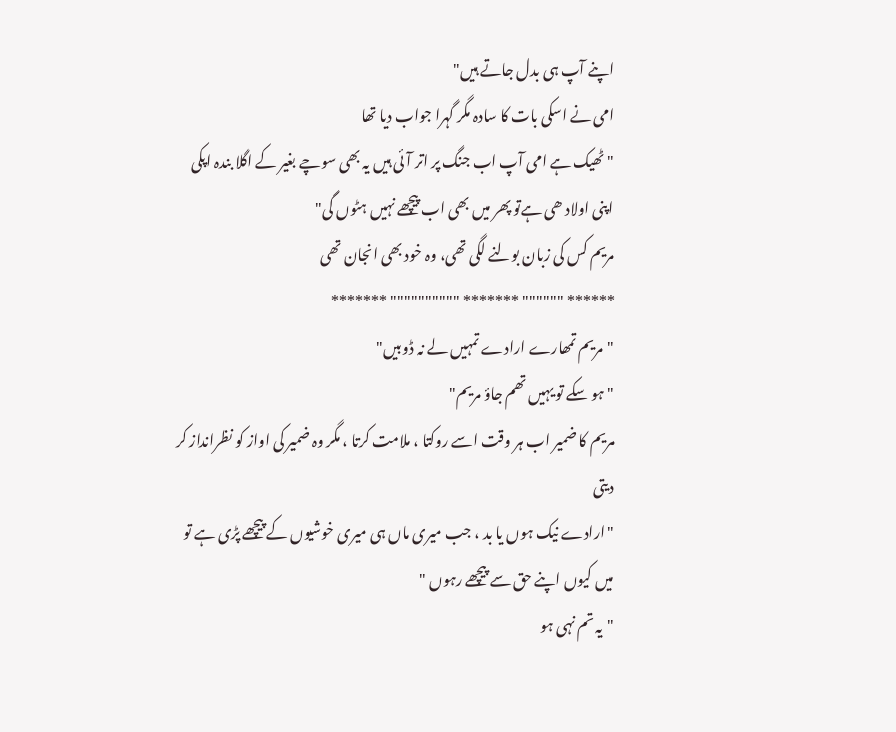اپنے آپ ہی بدل جاتے ہیں"
امی نے اسکی بات کا سادہ مگر گہرا جواب دیا تھا
"ٹھیک ہے امی آپ اب جنگ پر اتر آئی ہیں یہ بھی سوچے بغیر کے اگلا بندہ اپکی اپنی اولاد ھی ہےتو پھر میں بھی اب پیچھے نہیں ہٹوں گی"
مریم کس کی زبان بولنے لگی تھی، وہ خود بھی انجان تھی
****** """""" ******* """""""""" *******
"مریم تمھارے ارادے تمہیں لے نہ ڈوبیں"
"ہو سکے تو یہیں تھم جاؤ مریم"
مریم کا ضمیر اب ہر وقت اسے روکتا ، ملامت کرتا ، مگر وہ ضمیر کی اواز کو نظرانداز کر دیتی
"ارادے نیک ہوں یا بد ، جب میری ماں ہی میری خوشیوں کے پیچھے پڑی ہے تو میں کیوں اپنے حق سے پیچھے رہوں "
"یہ تم نہی ہو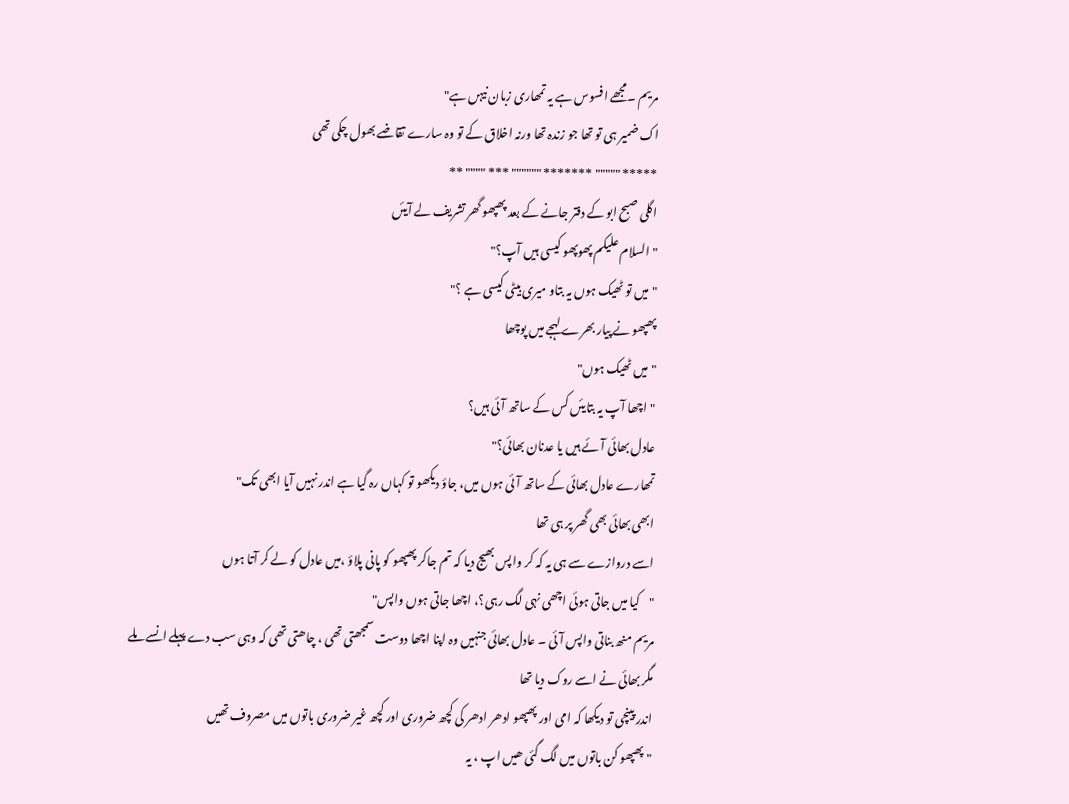مریم ۔مجھے افسوس ہے یہ تمھاری زبان نیہں ہے"
اک ضمیر ہی تو تھا جو زندہ تھا ورنہ اخلاق کے تو وہ سارے تقاضے بھول چکی تھی
***** """"" ******* """""" *** """" **
اگلی صبح ابو کے دفتر جانے کے بعد پھپھو گھر تشریف لے آیئں
"السلام علیکم پھوپھو کیسی ہیں آپ؟"
"میں تو ٹھیک ہوں یہ بتاو میری بیٹی کیسی ہے ؟"
پھپھو نے پیار بھرے لہجے میں پوچھا
"میں ٹھیک ہوں"
"اچھا آپ یہ بتایئں کس کے ساتھ آئی ہیں؟
عادل بھائی آئے ہیں یا عدنان بھائی؟"
تمھارے عادل بھائی کے ساتھ آئی ہوں میں، جاؤ دیکھو تو کہاں رہ گیا ہے اندر نہیں آیا ابھی تک"
ابھی بھائی بھی گھر پر ہی تھا
اسے دروازے سے ہی یہ کہ کر واپس بھیج دیا کہ تم جاکر پھپھو کو پانی پلاؤ ،میں عادل کو لے کر آتا ہوں
"کیا میں جاتی ہوئی اچھی نہی لگ رہی؟، اچھا جاتی ہوں واپس"
مریم منھ بناتی واپس آئی ۔ عادل بھائی جنہیں وہ اپنا اچھا دوست سمجھتی تھی ، چاھتی تھی کہ وہی سب دے پہلے انسے ملے
مگر بھائی نے اسے روک دیا تھا
اندر پینچی تو دیکھا کہ امی اور پھپھو ادھر ادھر کی کچھ ضروری اور کچھ غیر ضروری باتوں میں مصروف تھیں
"پھپھو کن باتوں میں لگ گئی ھیں اپ ، یہ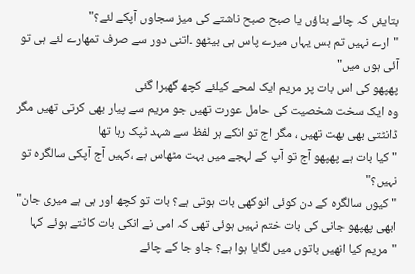بتایئں کہ چائے بناؤں یا صبح صبح ناشتے کی میز سجاوں آپکے لئے؟"
"ارے نہیں تم بس یہاں میرے پاس ہی بیٹھو ۔اتنی دور سے صرف تمھارے لئے ہی تو آئی ہوں میں"
پھپھو کی اس بات پر مریم ایک لمحے کیلئے کچھ گھبرا گئی
وہ ایک سخت شخصیت کی حامل عورت تھیں جو مریم سے پیار بھی کرتی تھیں مگر ڈانٹتی بھی بھت تھیں ، مگر اج تو انکے ہر لفظ سے شہد ٹپک رہا تھا
"کیا بات ہے پھپھو آج تو آپ کے لہجے میں بہت مٹھاس ہے ،کہیں آج آپکی سالگرہ تو نہیں؟"
"کیوں سالگرہ کے دن کوئی انوکھی بات ہوتی ہے؟ بات تو کچھ اور ہی ہے میری جان"
ابھی پھپھو جانی کی بات ختم نہیں ہوئی تھی کہ امی نے انکی بات کاٹتے ہوئے کہا
"مریم کیا انھیں باتوں میں لگایا ہوا ہے؟ جاو جا کے چائے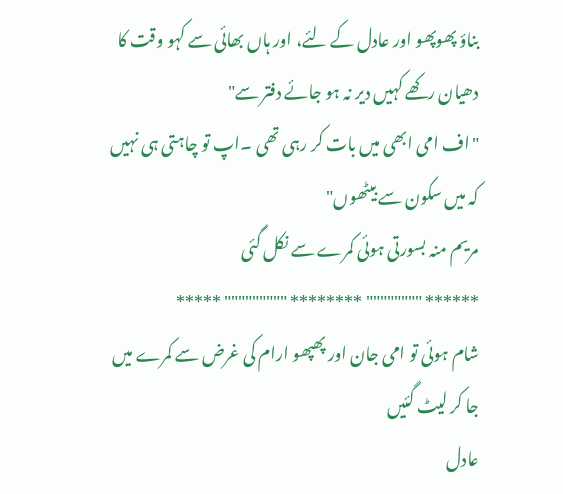بناؤ پھوپھو اور عادل کے لئے، اور ہاں بھائی سے کہو وقت کا دھیان رکھے کہیں دیر نہ ہو جائے دفتر سے"
"اف امی ابھی میں بات کر رہی تھی ۔اپ تو چاہتی ہی نہیں کہ میں سکون سے بیٹھوں"
مریم منہ بسورتی ہوئی کمرے سے نکل گئی
****** """""""" ******** """"""""" *****
شام ہوئی تو امی جان اور پھپھو ارام کی غرض سے کمرے میں جا کر لیٹ گئیں
عادل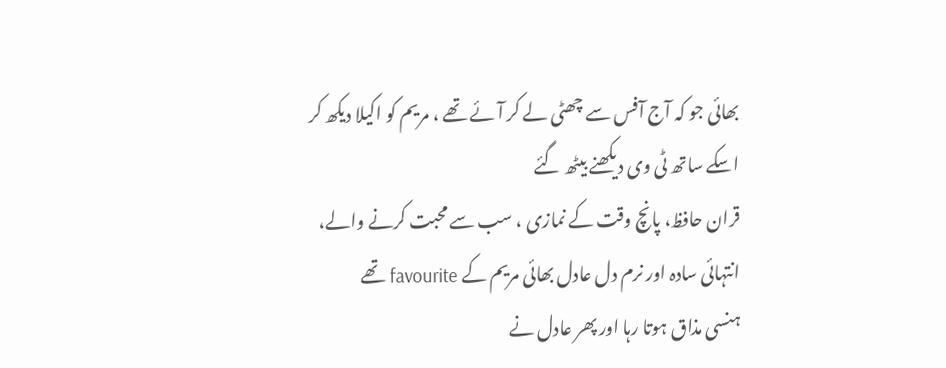بھائی جو کہ آج آفس سے چھٹی لے کر آئے تھے ، مریم کو اکیلا دیکھ کر اسکے ساتھ ٹی وی دیکھنے بیٹھ گئے
قران حافظ، پانچ وقت کے نمازی ، سب سے محبت کرنے والے، انتہائی سادہ اور نرم دل عادل بھائی مریم کے favourite تھے
ہنسی مذاق ہوتا رہا اور پھر عادل نے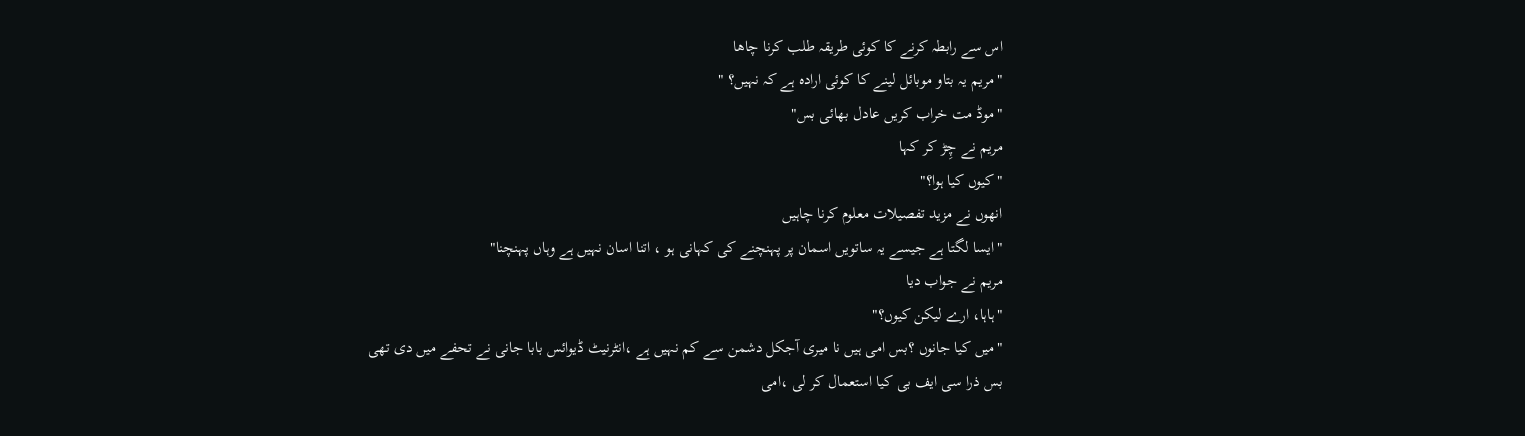اس سے رابطہ کرنے کا کوئی طریقہ طلب کرنا چاھا
"مریم یہ بتاو موبائل لینے کا کوئی ارادہ ہے کہ نہیں؟ "
"موڈ مت خراب کریں عادل بھائی بس"
مریم نے چِڑ کر کہا
"کیوں کیا ہوا؟"
انھوں نے مزید تفصیلات معلوم کرنا چاہیں
"ایسا لگتا ہے جیسے یہ ساتویں اسمان پر پہنچنے کی کہانی ہو ، اتنا اسان نہیں ہے وہاں پہنچنا"
مریم نے جواب دیا
"ہاہا، ارے لیکن کیوں؟"
"میں کیا جانوں ؟بس امی ہیں نا میری آجکل دشمن سے کم نہیں ہے ،انٹرنیٹ ڈیوائس بابا جانی نے تحفے میں دی تھی
بس ذرا سی ایف بی کیا استعمال کر لی ،امی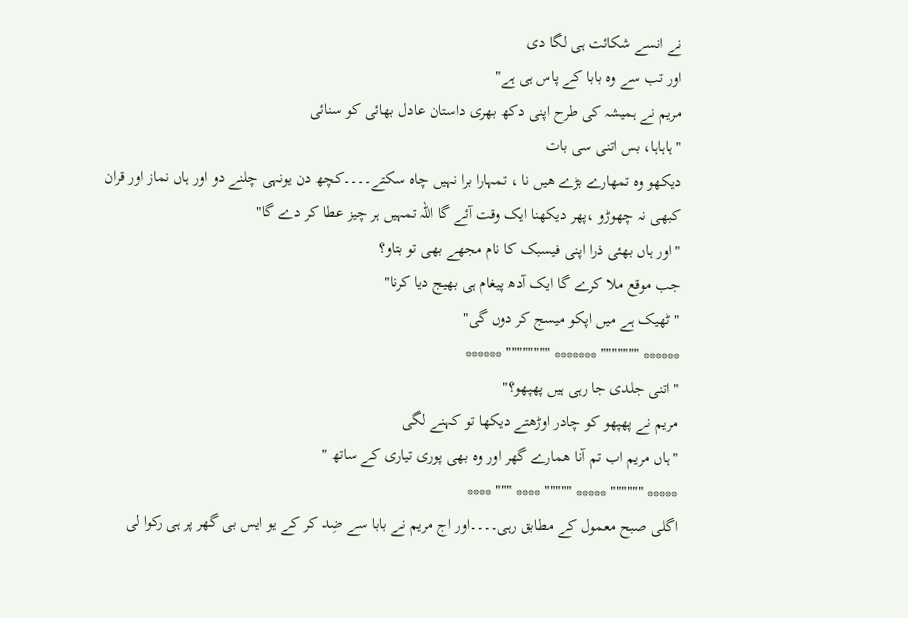نے انسے شکائت ہی لگا دی
اور تب سے وہ بابا کے پاس ہی ہے"
مریم نے ہمیشہ کی طرح اپنی دکھ بھری داستان عادل بھائی کو سنائی
"ہاہاہا، بس اتنی سی بات
دیکھو وہ تمھارے بڑے ھیں نا ، تمہارا برا نہیں چاہ سکتے۔۔۔۔کچھ دن یونہی چلنے دو اور ہاں نماز اور قران کبھی نہ چھوڑو ،پھر دیکھنا ایک وقت آئے گا اللہ تمہیں ہر چیز عطا کر دے گا"
"اور ہاں بھئی ذرا اپنی فیسبک کا نام مجھے بھی تو بتاو؟
جب موقع ملا کرے گا ایک آدھ پیغام ہی بھیج دیا کرنا"
"ٹھیک ہے میں اپکو میسج کر دوں گی"
****** """"""" ******* """""""" ******
"اتنی جلدی جا رہی ہیں پھپھو؟"
مریم نے پھپھو کو چادر اوڑھتے دیکھا تو کہنے لگی
"ہاں مریم اب تم آنا ھمارے گھر اور وہ بھی پوری تیاری کے ساتھ "
***** """""" ***** """"" **** """ ****
اگلی صبح معمول کے مطابق رہی۔۔۔۔اور اج مریم نے بابا سے ضِد کر کے یو ایس بی گھر پر ہی رکوا لی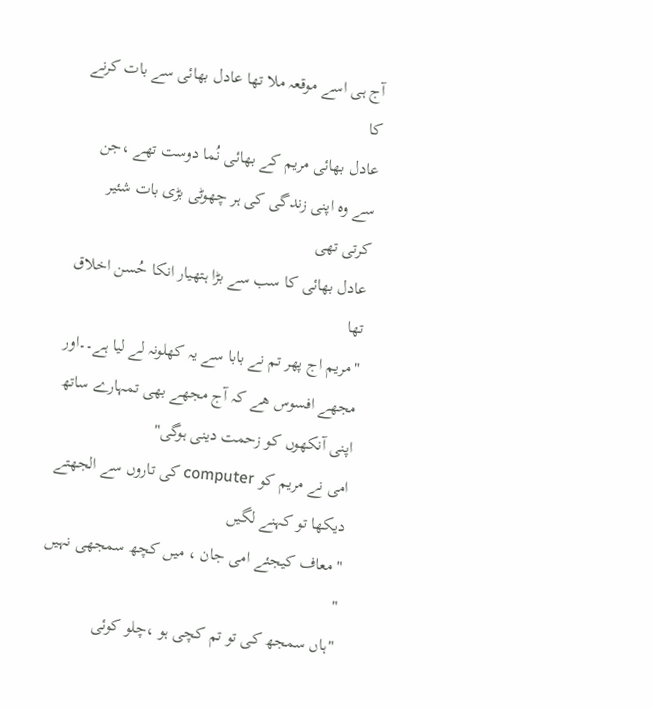آج ہی اسے موقعہ ملا تھا عادل بھائی سے بات کرنے کا
عادل بھائی مریم کے بھائی نُما دوست تھے ،جن سے وہ اپنی زندگی کی ہر چھوٹی بڑی بات شئیر کرتی تھی
عادل بھائی کا سب سے بڑا ہتھیار انکا حُسن اخلاق تھا
"مریم اج پھر تم نے بابا سے یہ کھلونہ لے لیا ہے۔۔اور مجھے افسوس ھے کہ آج مجھے بھی تمہارے ساتھ اپنی آنکھوں کو زحمت دینی ہوگی"
امی نے مریم کو computer کی تاروں سے الجھتے دیکھا تو کہنے لگیں
"معاف کیجئے امی جان ، میں کچھ سمجھی نہیں "
"ہاں سمجھ کی تو تم کچی ہو ،چلو کوئی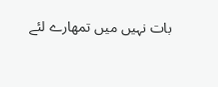بات نہیں میں تمھارے لئے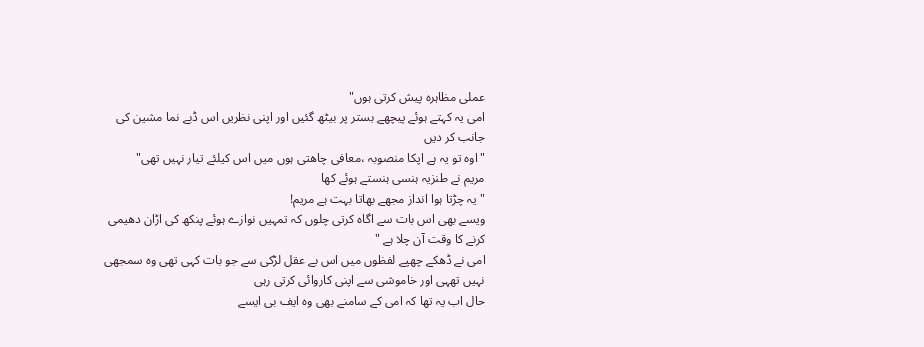عملی مظاہرہ پیش کرتی ہوں"
امی یہ کہتے ہوئے پیچھے بستر پر بیٹھ گئیں اور اپنی نظریں اس ڈبے نما مشین کی جانب کر دیں
"اوہ تو یہ ہے اپکا منصوبہ ،معافی چاھتی ہوں میں اس کیلئے تیار نہیں تھی"
مریم نے طنزیہ ہنسی ہنستے ہوئے کھا
"یہ چڑتا ہوا انداز مجھے بھاتا بہت ہے مریم!
ویسے بھی اس بات سے اگاہ کرتی چلوں کہ تمہیں نوازے ہوئے پنکھ کی اڑان دھیمی کرنے کا وقت آن چلا ہے "
امی نے ڈھکے چھپے لفظوں میں اس بے عقل لڑکی سے جو بات کہی تھی وہ سمجھی نہیں تھہی اور خاموشی سے اپنی کاروائی کرتی رہی
حال اب یہ تھا کہ امی کے سامنے بھی وہ ایف بی ایسے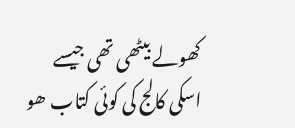کھولے بیٹھی تھی جیسے اسکی کالج کی کوئی کتاب ھو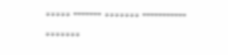***** """"""" ******* """"""""""" *******